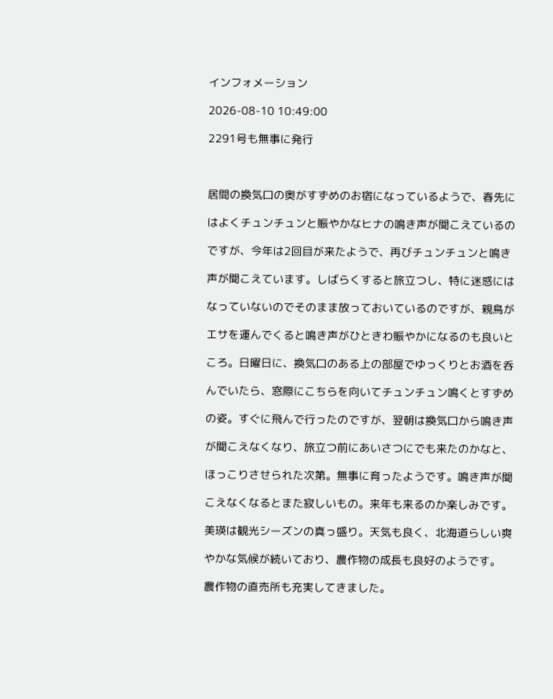インフォメーション

2026-08-10 10:49:00

2291号も無事に発行



居間の換気口の奥がすずめのお宿になっているようで、春先に

はよくチュンチュンと賑やかなヒナの鳴き声が聞こえているの

ですが、今年は2回目が来たようで、再びチュンチュンと鳴き

声が聞こえています。しばらくすると旅立つし、特に迷惑には

なっていないのでそのまま放っておいているのですが、親鳥が

エサを運んでくると鳴き声がひときわ賑やかになるのも良いと

ころ。日曜日に、換気口のある上の部屋でゆっくりとお酒を呑

んでいたら、窓際にこちらを向いてチュンチュン鳴くとすずめ

の姿。すぐに飛んで行ったのですが、翌朝は換気口から鳴き声

が聞こえなくなり、旅立つ前にあいさつにでも来たのかなと、

ほっこりさせられた次第。無事に育ったようです。鳴き声が聞

こえなくなるとまた寂しいもの。来年も来るのか楽しみです。

美瑛は観光シーズンの真っ盛り。天気も良く、北海道らしい爽

やかな気候が続いており、農作物の成長も良好のようです。

農作物の直売所も充実してきました。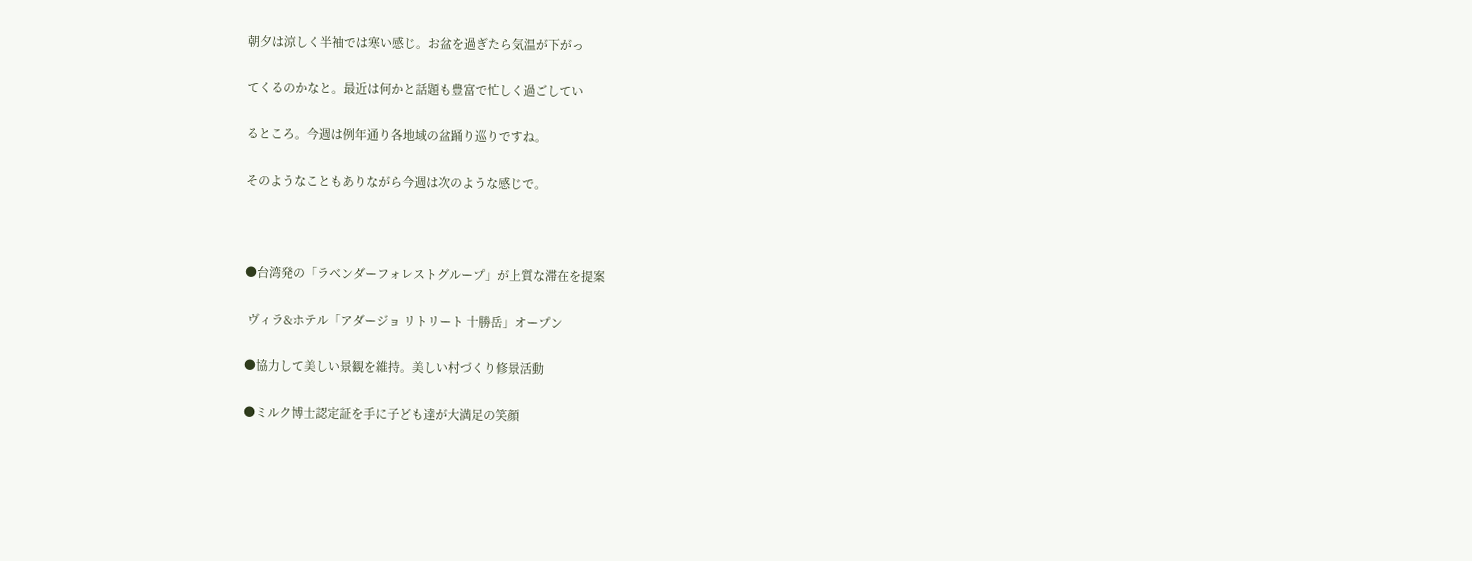朝夕は涼しく半袖では寒い感じ。お盆を過ぎたら気温が下がっ

てくるのかなと。最近は何かと話題も豊富で忙しく過ごしてい

るところ。今週は例年通り各地域の盆踊り巡りですね。

そのようなこともありながら今週は次のような感じで。



●台湾発の「ラベンダーフォレストグループ」が上質な滞在を提案

 ヴィラ&ホテル「アダージョ リトリート 十勝岳」オープン

●協力して美しい景観を維持。美しい村づくり修景活動

●ミルク博士認定証を手に子ども達が大満足の笑顔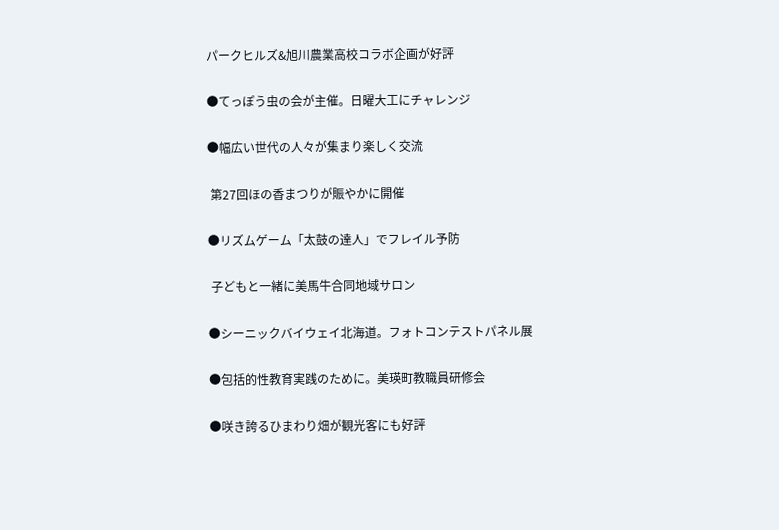パークヒルズ&旭川農業高校コラボ企画が好評

●てっぽう虫の会が主催。日曜大工にチャレンジ

●幅広い世代の人々が集まり楽しく交流

 第27回ほの香まつりが賑やかに開催

●リズムゲーム「太鼓の達人」でフレイル予防

 子どもと一緒に美馬牛合同地域サロン

●シーニックバイウェイ北海道。フォトコンテストパネル展

●包括的性教育実践のために。美瑛町教職員研修会

●咲き誇るひまわり畑が観光客にも好評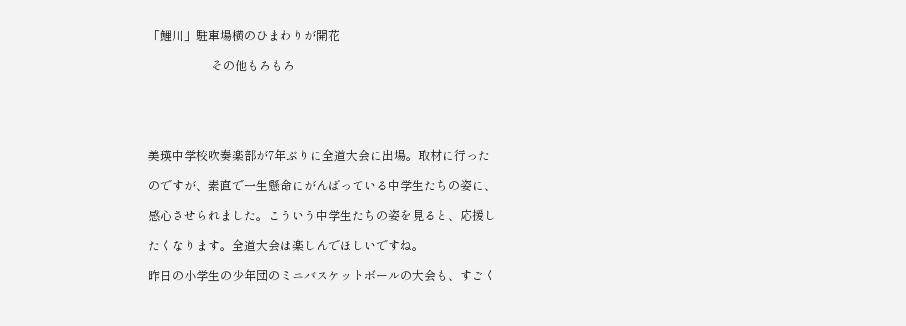「鯉川」駐車場横のひまわりが開花

                     その他もろもろ





美瑛中学校吹奏楽部が7年ぶりに全道大会に出場。取材に行った

のですが、素直で一生懸命にがんばっている中学生たちの姿に、

感心させられました。こういう中学生たちの姿を見ると、応援し

たくなります。全道大会は楽しんでほしいですね。

昨日の小学生の少年団のミニバスケットボールの大会も、すごく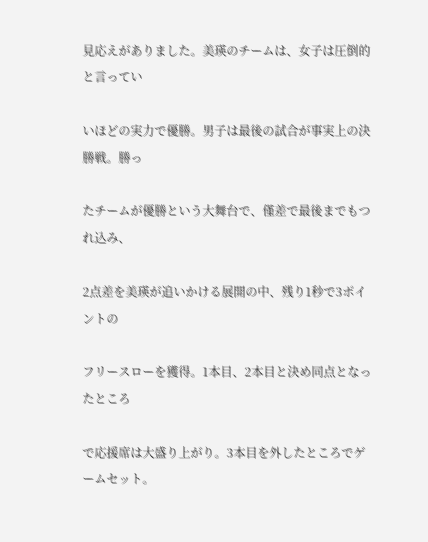見応えがありました。美瑛のチームは、女子は圧倒的と言ってい

いほどの実力で優勝。男子は最後の試合が事実上の決勝戦。勝っ

たチームが優勝という大舞台で、僅差で最後までもつれ込み、

2点差を美瑛が追いかける展開の中、残り1秒で3ポイントの

フリースローを獲得。1本目、2本目と決め同点となったところ

で応援席は大盛り上がり。3本目を外したところでゲームセット。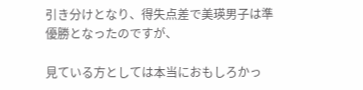引き分けとなり、得失点差で美瑛男子は準優勝となったのですが、

見ている方としては本当におもしろかっ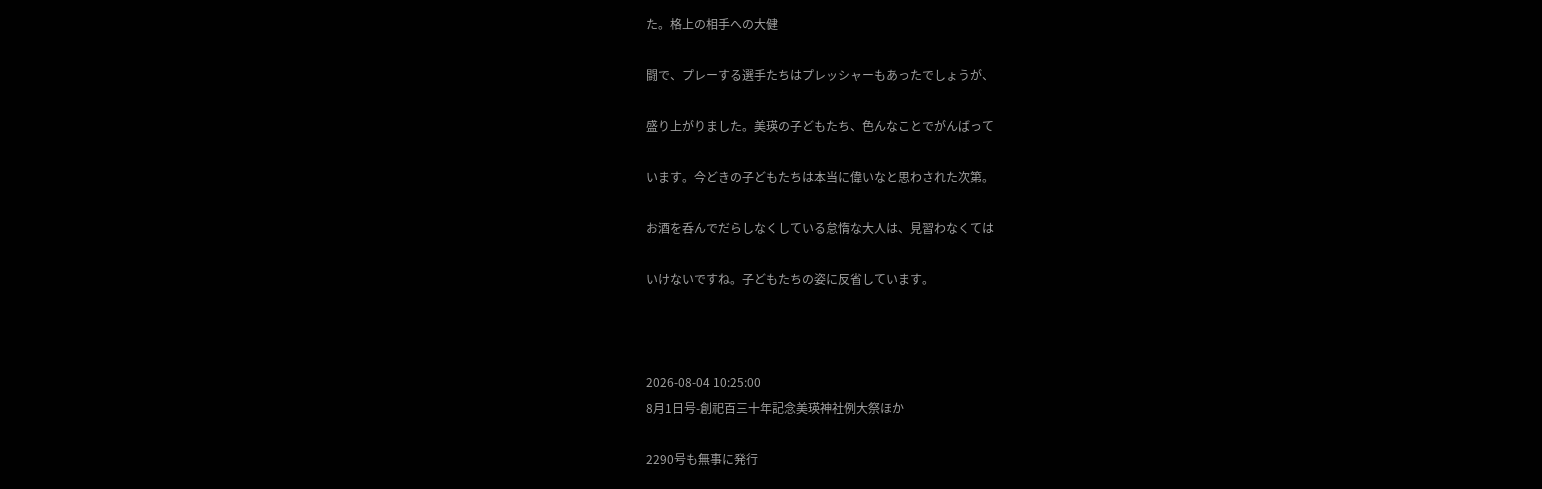た。格上の相手への大健

闘で、プレーする選手たちはプレッシャーもあったでしょうが、

盛り上がりました。美瑛の子どもたち、色んなことでがんばって

います。今どきの子どもたちは本当に偉いなと思わされた次第。

お酒を呑んでだらしなくしている怠惰な大人は、見習わなくては

いけないですね。子どもたちの姿に反省しています。



2026-08-04 10:25:00
8月1日号-創祀百三十年記念美瑛神社例大祭ほか

2290号も無事に発行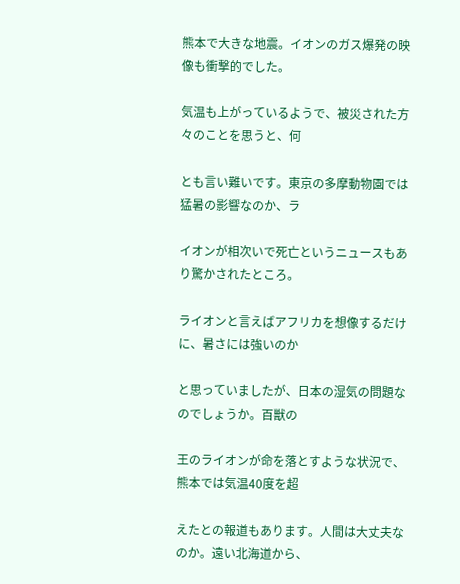熊本で大きな地震。イオンのガス爆発の映像も衝撃的でした。

気温も上がっているようで、被災された方々のことを思うと、何

とも言い難いです。東京の多摩動物園では猛暑の影響なのか、ラ

イオンが相次いで死亡というニュースもあり驚かされたところ。

ライオンと言えばアフリカを想像するだけに、暑さには強いのか

と思っていましたが、日本の湿気の問題なのでしょうか。百獣の

王のライオンが命を落とすような状況で、熊本では気温40度を超

えたとの報道もあります。人間は大丈夫なのか。遠い北海道から、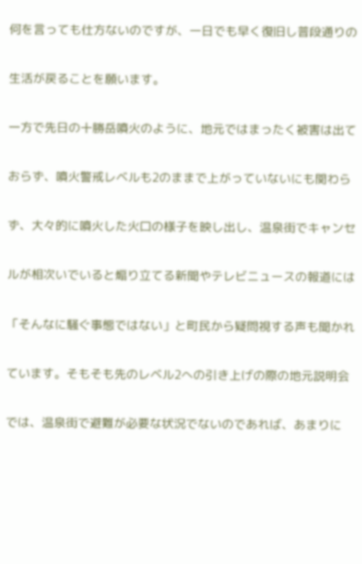何を言っても仕方ないのですが、一日でも早く復旧し普段通りの

生活が戻ることを願います。

一方で先日の十勝岳噴火のように、地元ではまったく被害は出て

おらず、噴火警戒レベルも2のままで上がっていないにも関わら

ず、大々的に噴火した火口の様子を映し出し、温泉街でキャンセ

ルが相次いでいると煽り立てる新聞やテレビニュースの報道には

「そんなに騒ぐ事態ではない」と町民から疑問視する声も聞かれ

ています。そもそも先のレベル2への引き上げの際の地元説明会

では、温泉街で避難が必要な状況でないのであれば、あまりに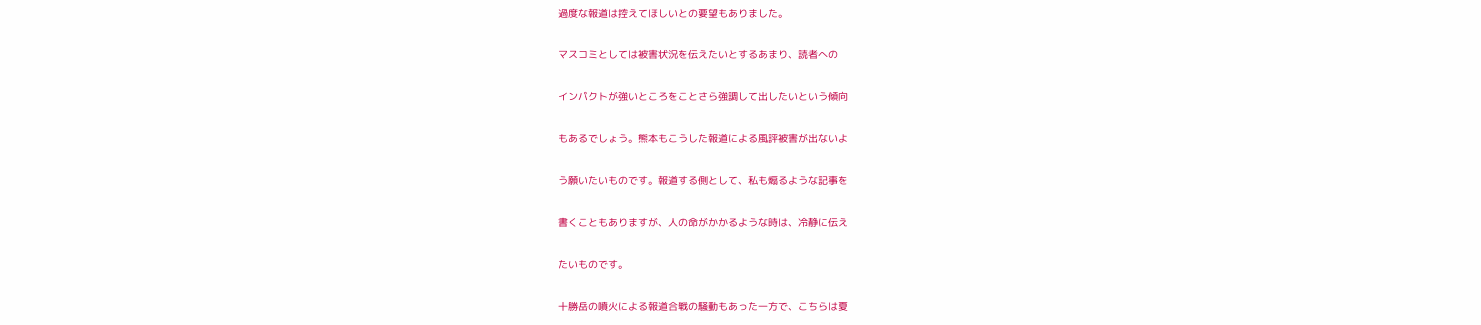過度な報道は控えてほしいとの要望もありました。

マスコミとしては被害状況を伝えたいとするあまり、読者への

インパクトが強いところをことさら強調して出したいという傾向

もあるでしょう。熊本もこうした報道による風評被害が出ないよ

う願いたいものです。報道する側として、私も煽るような記事を

書くこともありますが、人の命がかかるような時は、冷静に伝え

たいものです。

十勝岳の噴火による報道合戦の騒動もあった一方で、こちらは夏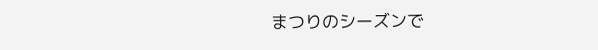まつりのシーズンで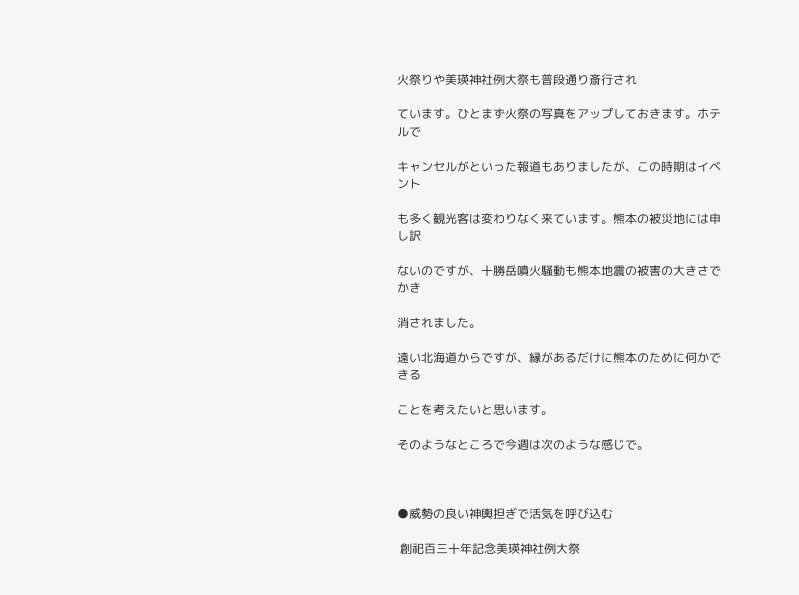火祭りや美瑛神社例大祭も普段通り斎行され

ています。ひとまず火祭の写真をアップしておきます。ホテルで

キャンセルがといった報道もありましたが、この時期はイベント

も多く観光客は変わりなく来ています。熊本の被災地には申し訳

ないのですが、十勝岳噴火騒動も熊本地震の被害の大きさでかき

消されました。

遠い北海道からですが、縁があるだけに熊本のために何かできる

ことを考えたいと思います。

そのようなところで今週は次のような感じで。



●威勢の良い神輿担ぎで活気を呼び込む

 創祀百三十年記念美瑛神社例大祭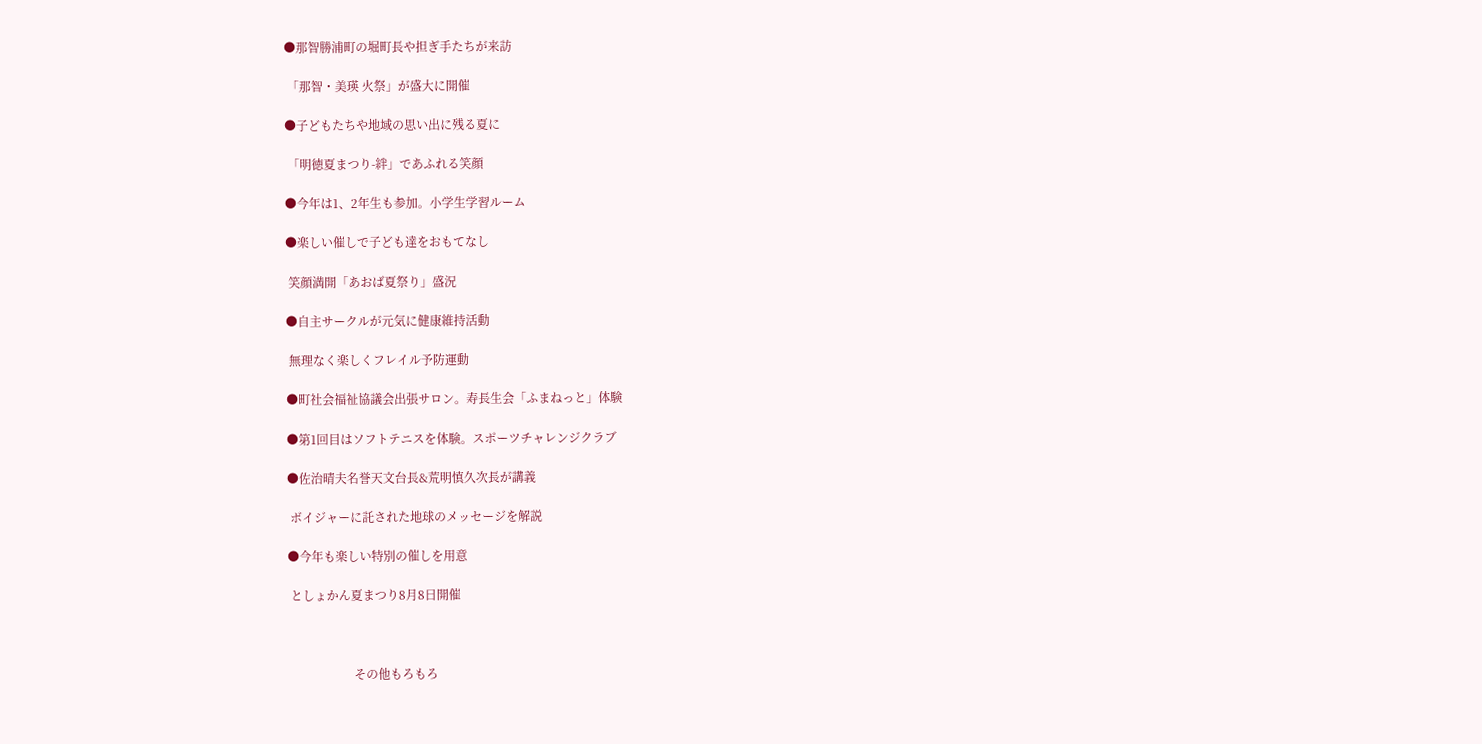●那智勝浦町の堀町長や担ぎ手たちが来訪

 「那智・美瑛 火祭」が盛大に開催

●子どもたちや地域の思い出に残る夏に

 「明徳夏まつり-絆」であふれる笑顔

●今年は1、2年生も参加。小学生学習ルーム

●楽しい催しで子ども達をおもてなし

 笑顔満開「あおば夏祭り」盛況

●自主サークルが元気に健康維持活動

 無理なく楽しくフレイル予防運動

●町社会福祉協議会出張サロン。寿長生会「ふまねっと」体験

●第1回目はソフトテニスを体験。スポーツチャレンジクラブ

●佐治晴夫名誉天文台長&荒明慎久次長が講義

 ボイジャーに託された地球のメッセージを解説

●今年も楽しい特別の催しを用意

 としょかん夏まつり8月8日開催



                      その他もろもろ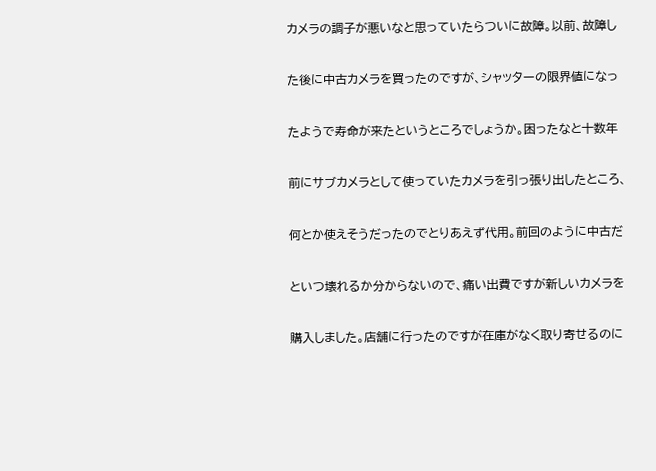カメラの調子が悪いなと思っていたらついに故障。以前、故障し

た後に中古カメラを買ったのですが、シャッターの限界値になっ

たようで寿命が来たというところでしょうか。困ったなと十数年

前にサブカメラとして使っていたカメラを引っ張り出したところ、

何とか使えそうだったのでとりあえず代用。前回のように中古だ

といつ壊れるか分からないので、痛い出費ですが新しいカメラを

購入しました。店舗に行ったのですが在庫がなく取り寄せるのに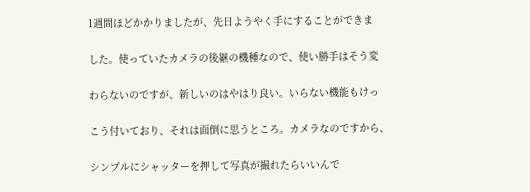1週間ほどかかりましたが、先日ようやく手にすることができま

した。使っていたカメラの後継の機種なので、使い勝手はそう変

わらないのですが、新しいのはやはり良い。いらない機能もけっ

こう付いており、それは面倒に思うところ。カメラなのですから、

シンプルにシャッターを押して写真が撮れたらいいんで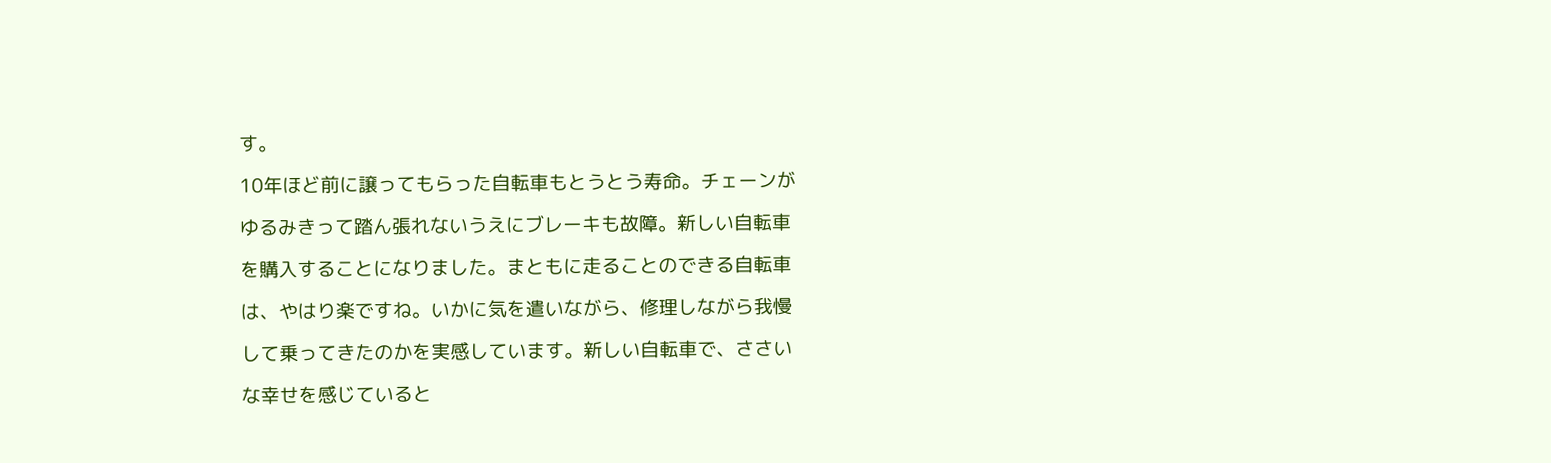す。

10年ほど前に譲ってもらった自転車もとうとう寿命。チェーンが

ゆるみきって踏ん張れないうえにブレーキも故障。新しい自転車

を購入することになりました。まともに走ることのできる自転車

は、やはり楽ですね。いかに気を遣いながら、修理しながら我慢

して乗ってきたのかを実感しています。新しい自転車で、ささい

な幸せを感じていると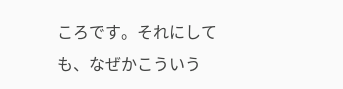ころです。それにしても、なぜかこういう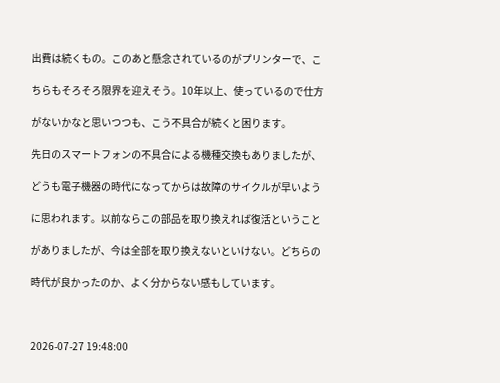出費は続くもの。このあと懸念されているのがプリンターで、こ

ちらもそろそろ限界を迎えそう。10年以上、使っているので仕方

がないかなと思いつつも、こう不具合が続くと困ります。

先日のスマートフォンの不具合による機種交換もありましたが、

どうも電子機器の時代になってからは故障のサイクルが早いよう

に思われます。以前ならこの部品を取り換えれば復活ということ

がありましたが、今は全部を取り換えないといけない。どちらの

時代が良かったのか、よく分からない感もしています。



2026-07-27 19:48:00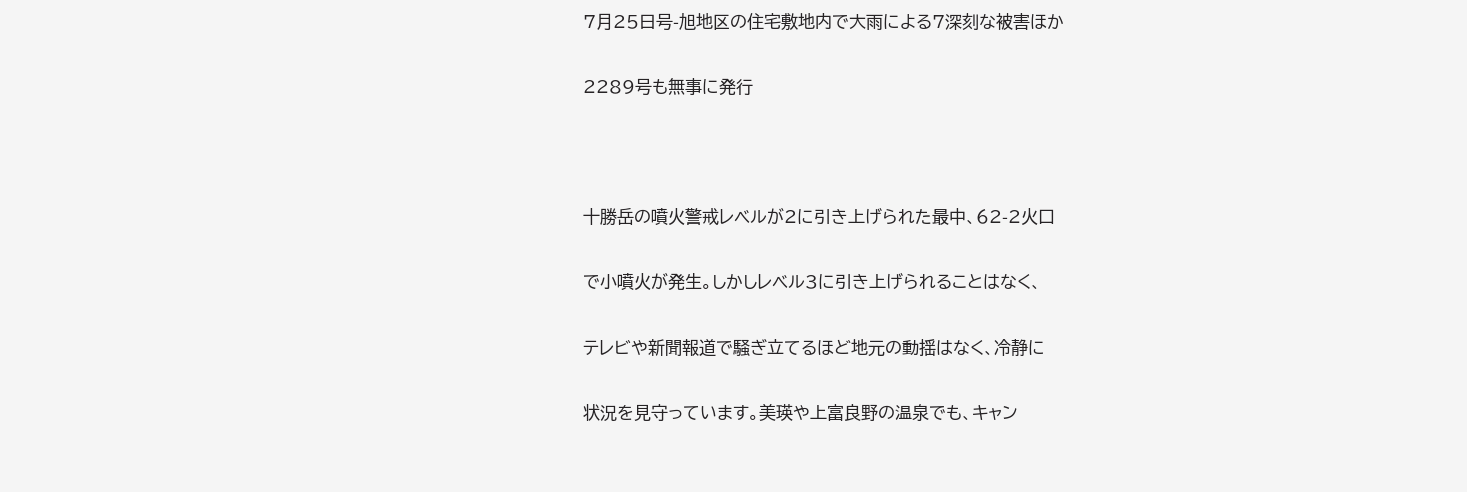7月25日号-旭地区の住宅敷地内で大雨による7深刻な被害ほか

2289号も無事に発行



十勝岳の噴火警戒レベルが2に引き上げられた最中、62-2火口

で小噴火が発生。しかしレベル3に引き上げられることはなく、

テレビや新聞報道で騒ぎ立てるほど地元の動揺はなく、冷静に

状況を見守っています。美瑛や上富良野の温泉でも、キャン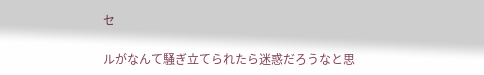セ

ルがなんて騒ぎ立てられたら迷惑だろうなと思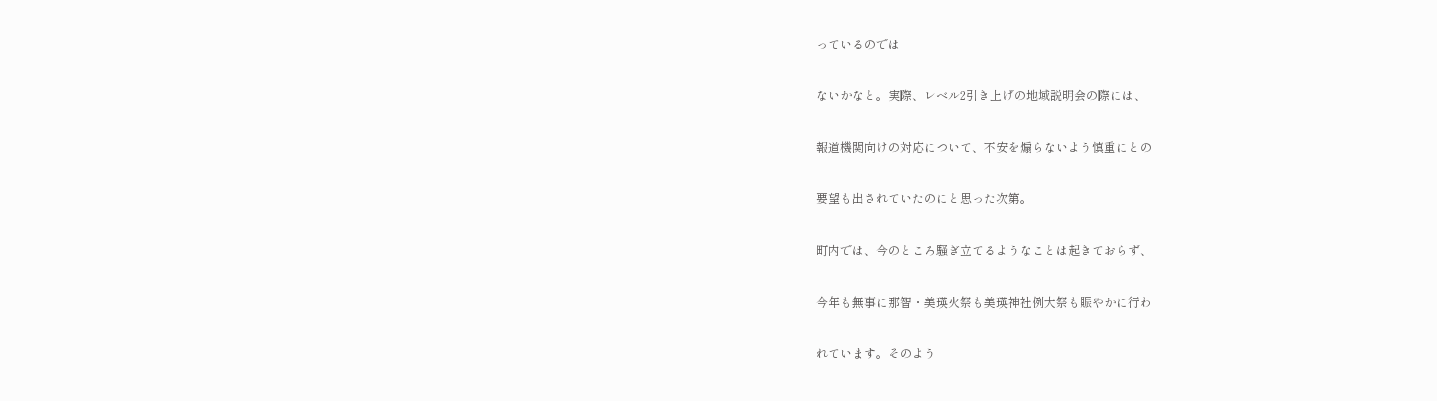っているのでは

ないかなと。実際、レベル2引き上げの地域説明会の際には、

報道機関向けの対応について、不安を煽らないよう慎重にとの

要望も出されていたのにと思った次第。

町内では、今のところ騒ぎ立てるようなことは起きておらず、

今年も無事に那智・美瑛火祭も美瑛神社例大祭も賑やかに行わ

れています。そのよう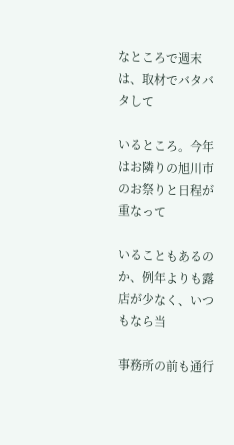なところで週末は、取材でバタバタして

いるところ。今年はお隣りの旭川市のお祭りと日程が重なって

いることもあるのか、例年よりも露店が少なく、いつもなら当

事務所の前も通行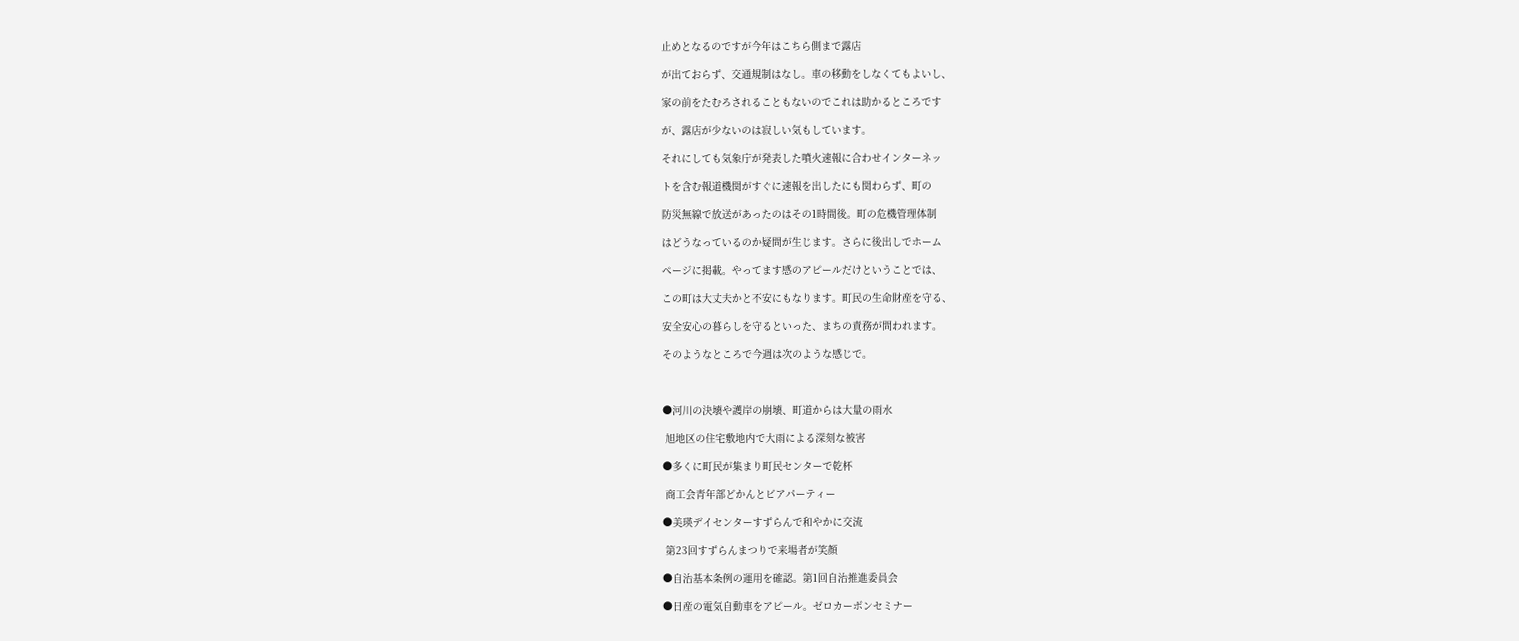止めとなるのですが今年はこちら側まで露店

が出ておらず、交通規制はなし。車の移動をしなくてもよいし、

家の前をたむろされることもないのでこれは助かるところです

が、露店が少ないのは寂しい気もしています。

それにしても気象庁が発表した噴火速報に合わせインターネッ

トを含む報道機関がすぐに速報を出したにも関わらず、町の

防災無線で放送があったのはその1時間後。町の危機管理体制

はどうなっているのか疑問が生じます。さらに後出しでホーム

ページに掲載。やってます感のアピールだけということでは、

この町は大丈夫かと不安にもなります。町民の生命財産を守る、

安全安心の暮らしを守るといった、まちの責務が問われます。

そのようなところで今週は次のような感じで。



●河川の決壊や護岸の崩壊、町道からは大量の雨水

 旭地区の住宅敷地内で大雨による深刻な被害

●多くに町民が集まり町民センターで乾杯

 商工会青年部どかんとビアパーティー

●美瑛デイセンターすずらんで和やかに交流

 第23回すずらんまつりで来場者が笑顔

●自治基本条例の運用を確認。第1回自治推進委員会

●日産の電気自動車をアピール。ゼロカーボンセミナー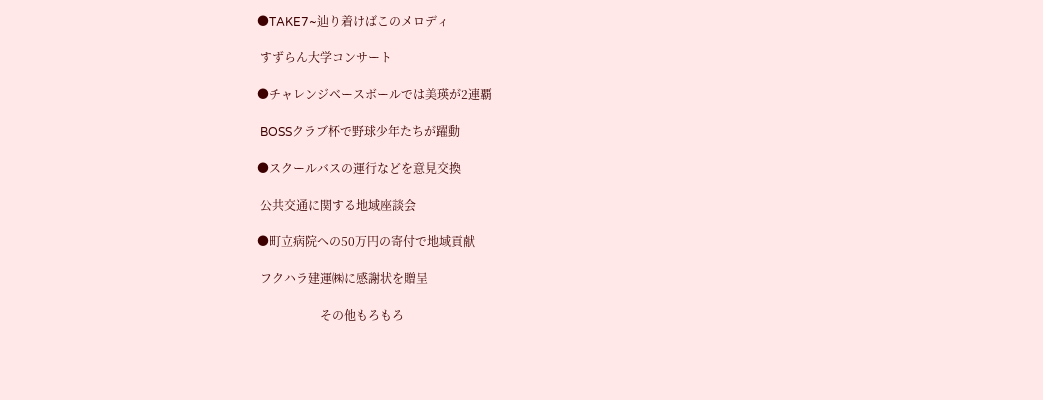●TAKE7~辿り着けばこのメロディ

 すずらん大学コンサート

●チャレンジベースボールでは美瑛が2連覇

 BOSSクラブ杯で野球少年たちが躍動

●スクールバスの運行などを意見交換

 公共交通に関する地域座談会

●町立病院への50万円の寄付で地域貢献

 フクハラ建運㈱に感謝状を贈呈

                     その他もろもろ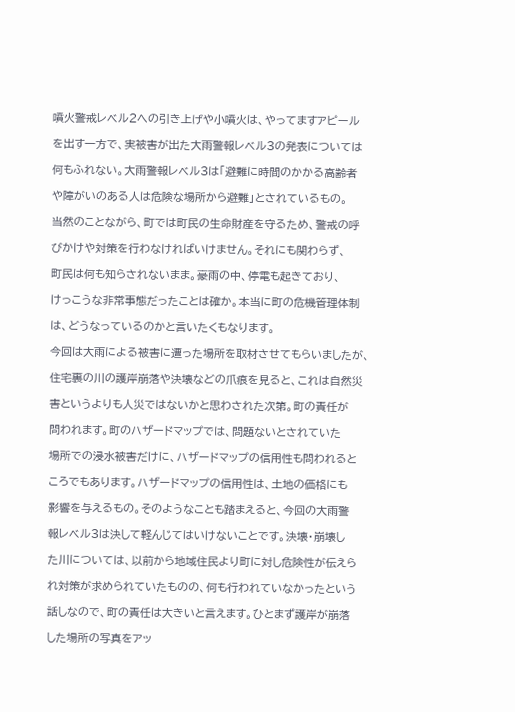噴火警戒レベル2への引き上げや小噴火は、やってますアピール

を出す一方で、実被害が出た大雨警報レベル3の発表については

何もふれない。大雨警報レベル3は「避難に時間のかかる高齢者

や障がいのある人は危険な場所から避難」とされているもの。

当然のことながら、町では町民の生命財産を守るため、警戒の呼

びかけや対策を行わなければいけません。それにも関わらず、

町民は何も知らされないまま。豪雨の中、停電も起きており、

けっこうな非常事態だったことは確か。本当に町の危機管理体制

は、どうなっているのかと言いたくもなります。

今回は大雨による被害に遭った場所を取材させてもらいましたが、

住宅裏の川の護岸崩落や決壊などの爪痕を見ると、これは自然災

害というよりも人災ではないかと思わされた次第。町の責任が

問われます。町のハザードマップでは、問題ないとされていた

場所での浸水被害だけに、ハザードマップの信用性も問われると

ころでもあります。ハザードマップの信用性は、土地の価格にも

影響を与えるもの。そのようなことも踏まえると、今回の大雨警

報レベル3は決して軽んじてはいけないことです。決壊・崩壊し

た川については、以前から地域住民より町に対し危険性が伝えら

れ対策が求められていたものの、何も行われていなかったという

話しなので、町の責任は大きいと言えます。ひとまず護岸が崩落

した場所の写真をアッ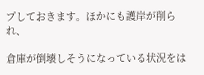プしておきます。ほかにも護岸が削られ、

倉庫が倒壊しそうになっている状況をは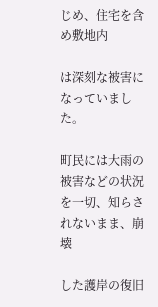じめ、住宅を含め敷地内

は深刻な被害になっていました。

町民には大雨の被害などの状況を一切、知らされないまま、崩壊

した護岸の復旧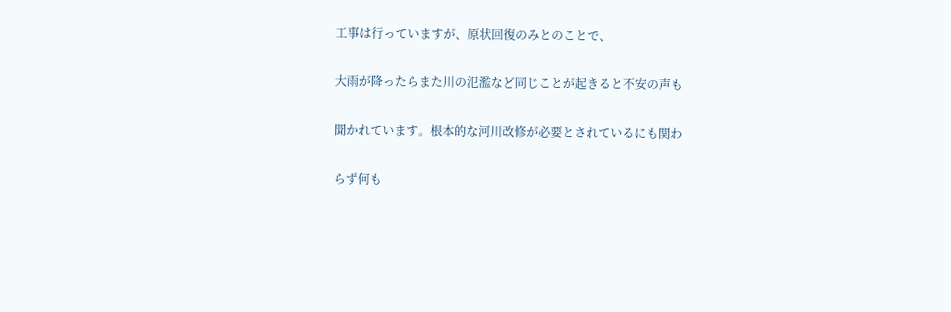工事は行っていますが、原状回復のみとのことで、

大雨が降ったらまた川の氾濫など同じことが起きると不安の声も

聞かれています。根本的な河川改修が必要とされているにも関わ

らず何も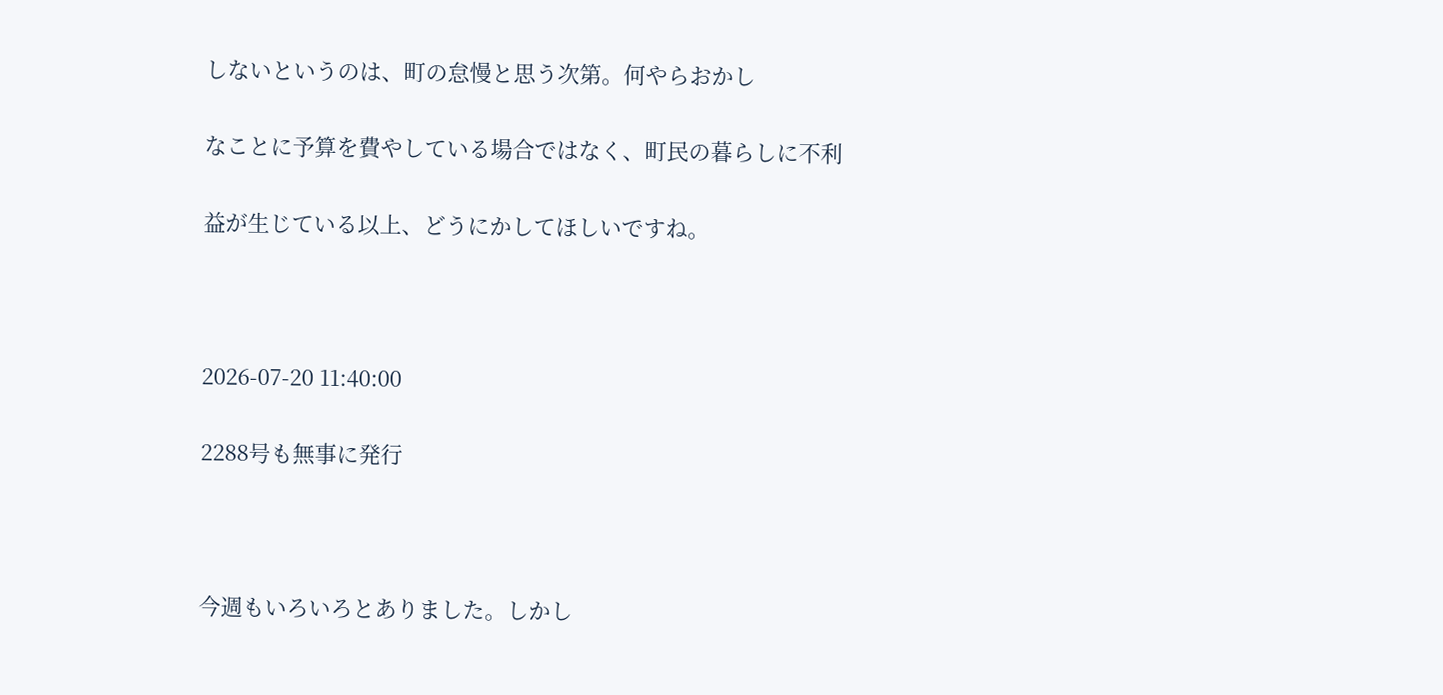しないというのは、町の怠慢と思う次第。何やらおかし

なことに予算を費やしている場合ではなく、町民の暮らしに不利

益が生じている以上、どうにかしてほしいですね。



2026-07-20 11:40:00

2288号も無事に発行



今週もいろいろとありました。しかし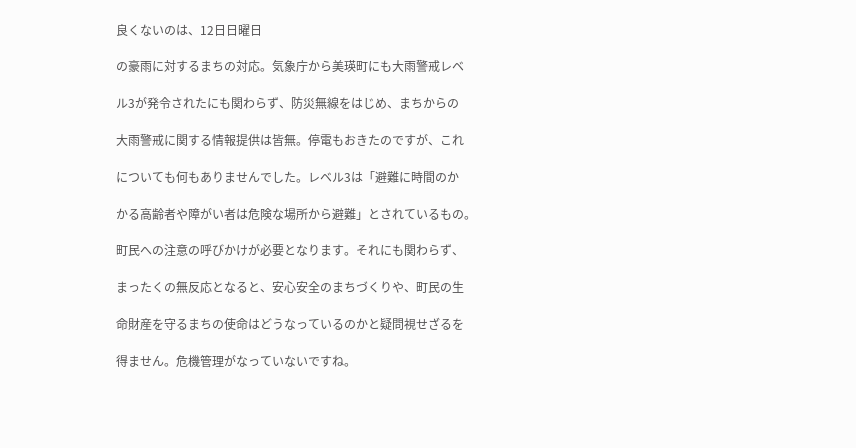良くないのは、12日日曜日

の豪雨に対するまちの対応。気象庁から美瑛町にも大雨警戒レベ

ル3が発令されたにも関わらず、防災無線をはじめ、まちからの

大雨警戒に関する情報提供は皆無。停電もおきたのですが、これ

についても何もありませんでした。レベル3は「避難に時間のか

かる高齢者や障がい者は危険な場所から避難」とされているもの。

町民への注意の呼びかけが必要となります。それにも関わらず、

まったくの無反応となると、安心安全のまちづくりや、町民の生

命財産を守るまちの使命はどうなっているのかと疑問視せざるを

得ません。危機管理がなっていないですね。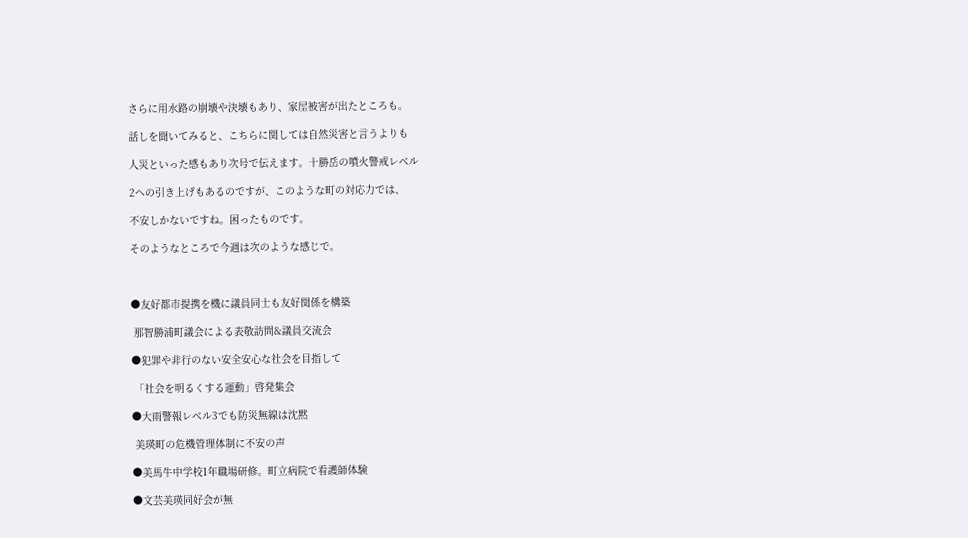さらに用水路の崩壊や決壊もあり、家屋被害が出たところも。

話しを聞いてみると、こちらに関しては自然災害と言うよりも

人災といった感もあり次号で伝えます。十勝岳の噴火警戒レベル

2への引き上げもあるのですが、このような町の対応力では、

不安しかないですね。困ったものです。

そのようなところで今週は次のような感じで。



●友好都市提携を機に議員同士も友好関係を構築

 那智勝浦町議会による表敬訪問&議員交流会

●犯罪や非行のない安全安心な社会を目指して

 「社会を明るくする運動」啓発集会

●大雨警報レベル3でも防災無線は沈黙

 美瑛町の危機管理体制に不安の声

●美馬牛中学校1年職場研修。町立病院で看護師体験

●文芸美瑛同好会が無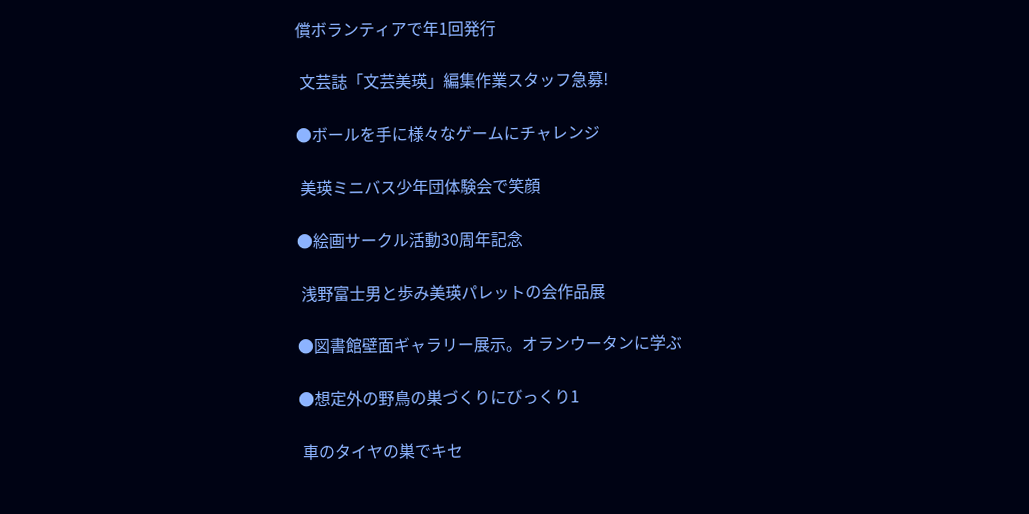償ボランティアで年1回発行

 文芸誌「文芸美瑛」編集作業スタッフ急募!

●ボールを手に様々なゲームにチャレンジ

 美瑛ミニバス少年団体験会で笑顔

●絵画サークル活動30周年記念

 浅野富士男と歩み美瑛パレットの会作品展

●図書館壁面ギャラリー展示。オランウータンに学ぶ

●想定外の野鳥の巣づくりにびっくり1

 車のタイヤの巣でキセ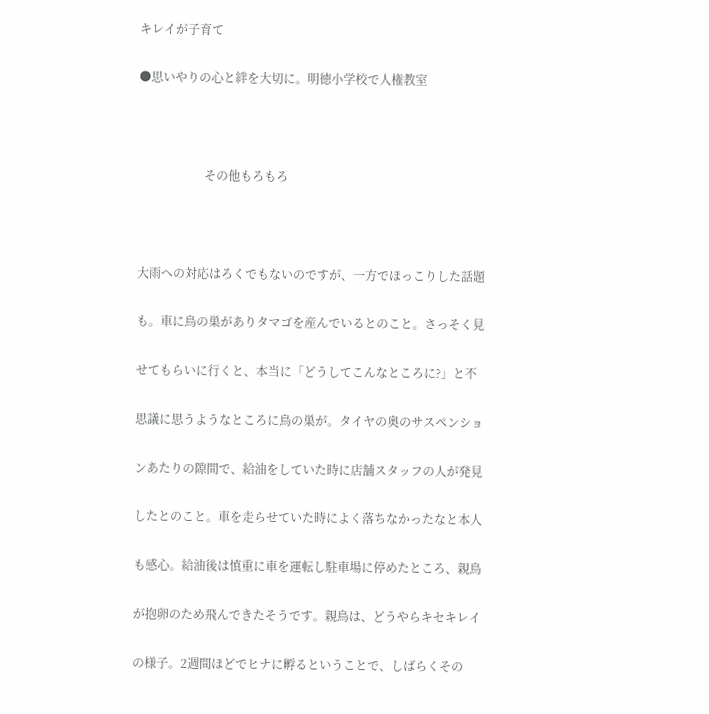キレイが子育て

●思いやりの心と絆を大切に。明徳小学校で人権教室



                      その他もろもろ



大雨への対応はろくでもないのですが、一方でほっこりした話題

も。車に鳥の巣がありタマゴを産んでいるとのこと。さっそく見

せてもらいに行くと、本当に「どうしてこんなところに?」と不

思議に思うようなところに鳥の巣が。タイヤの奥のサスペンショ

ンあたりの隙間で、給油をしていた時に店舗スタッフの人が発見

したとのこと。車を走らせていた時によく落ちなかったなと本人

も感心。給油後は慎重に車を運転し駐車場に停めたところ、親鳥

が抱卵のため飛んできたそうです。親鳥は、どうやらキセキレイ

の様子。2週間ほどでヒナに孵るということで、しばらくその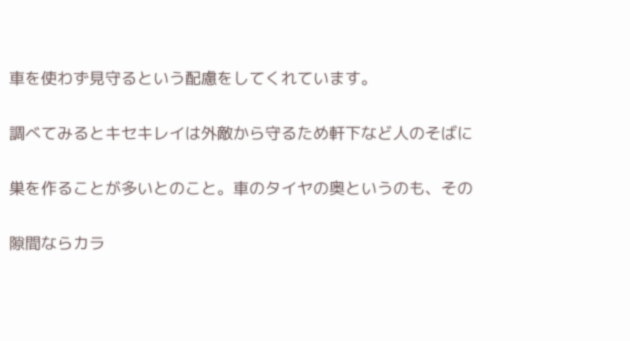車を使わず見守るという配慮をしてくれています。

調べてみるとキセキレイは外敵から守るため軒下など人のそばに

巣を作ることが多いとのこと。車のタイヤの奥というのも、その

隙間ならカラ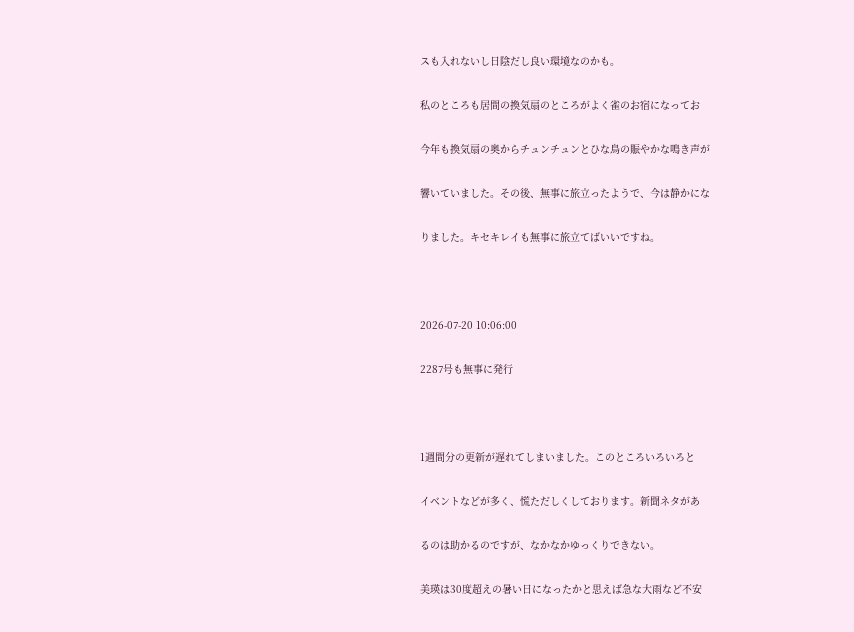スも入れないし日陰だし良い環境なのかも。

私のところも居間の換気扇のところがよく雀のお宿になってお

今年も換気扇の奥からチュンチュンとひな鳥の賑やかな鳴き声が

響いていました。その後、無事に旅立ったようで、今は静かにな

りました。キセキレイも無事に旅立てばいいですね。



2026-07-20 10:06:00

2287号も無事に発行



1週間分の更新が遅れてしまいました。このところいろいろと

イベントなどが多く、慌ただしくしております。新聞ネタがあ

るのは助かるのですが、なかなかゆっくりできない。

美瑛は30度超えの暑い日になったかと思えば急な大雨など不安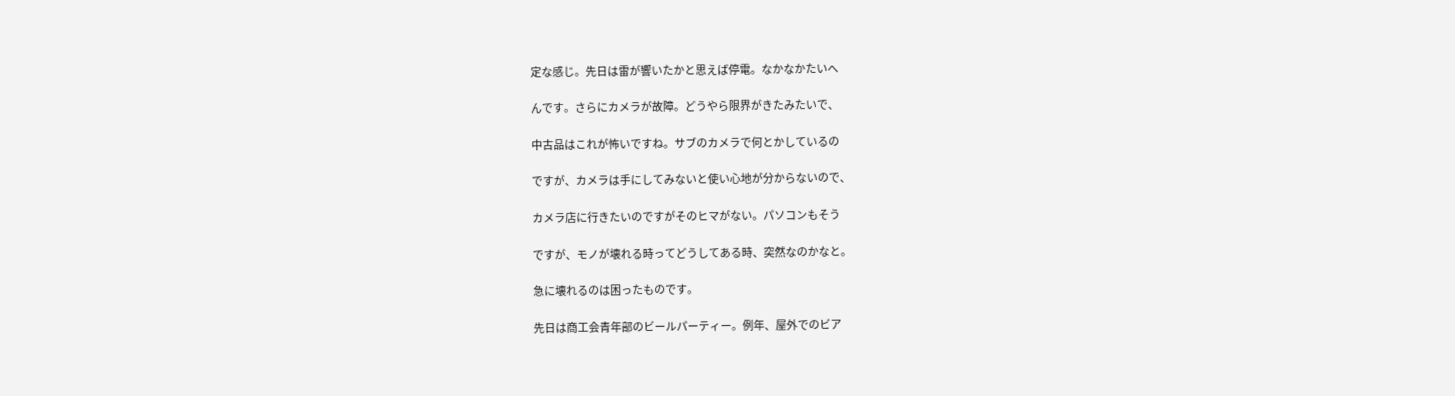定な感じ。先日は雷が響いたかと思えば停電。なかなかたいへ

んです。さらにカメラが故障。どうやら限界がきたみたいで、

中古品はこれが怖いですね。サブのカメラで何とかしているの

ですが、カメラは手にしてみないと使い心地が分からないので、

カメラ店に行きたいのですがそのヒマがない。パソコンもそう

ですが、モノが壊れる時ってどうしてある時、突然なのかなと。

急に壊れるのは困ったものです。

先日は商工会青年部のビールパーティー。例年、屋外でのビア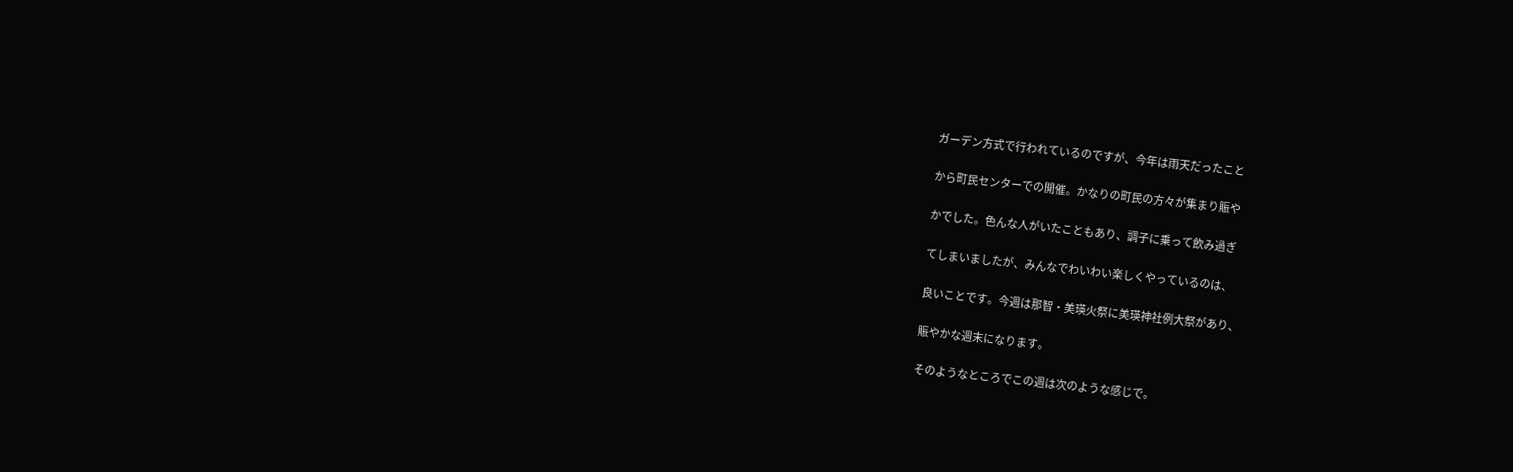ガーデン方式で行われているのですが、今年は雨天だったこと

から町民センターでの開催。かなりの町民の方々が集まり賑や

かでした。色んな人がいたこともあり、調子に乗って飲み過ぎ

てしまいましたが、みんなでわいわい楽しくやっているのは、

良いことです。今週は那智・美瑛火祭に美瑛神社例大祭があり、

賑やかな週末になります。

そのようなところでこの週は次のような感じで。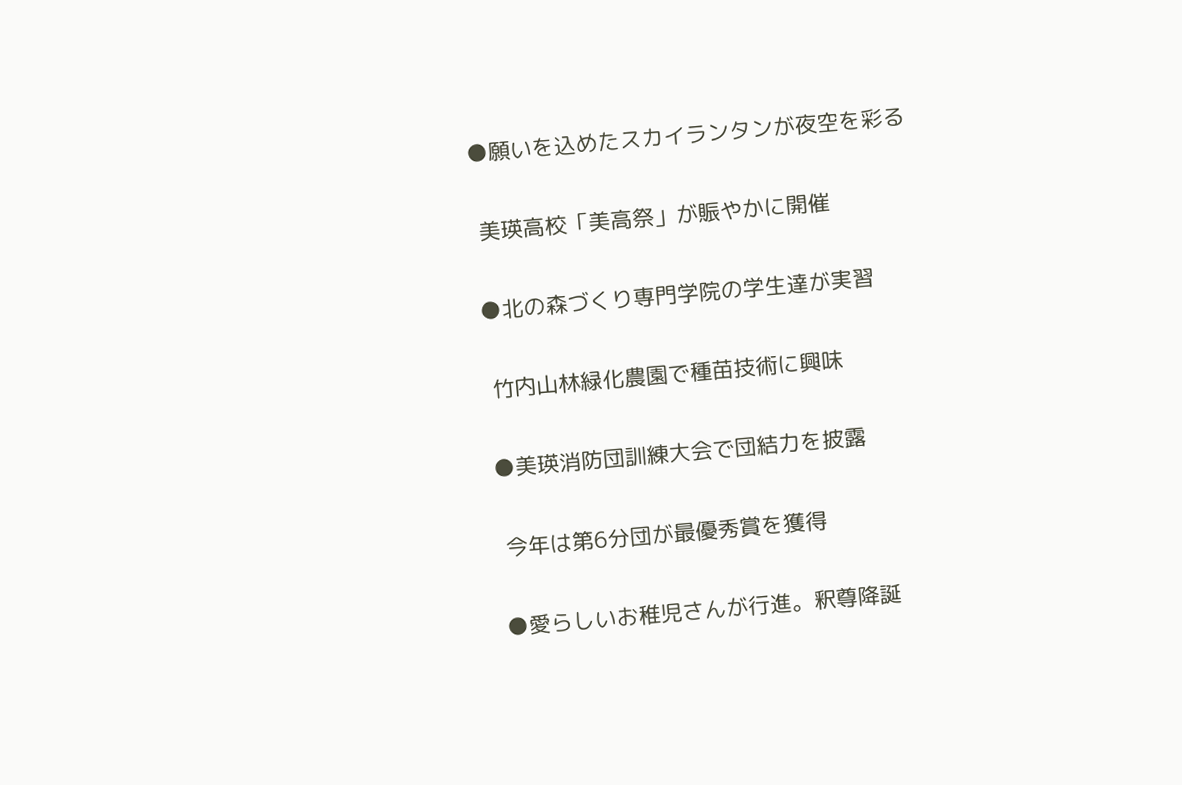●願いを込めたスカイランタンが夜空を彩る

 美瑛高校「美高祭」が賑やかに開催

●北の森づくり専門学院の学生達が実習

 竹内山林緑化農園で種苗技術に興味

●美瑛消防団訓練大会で団結力を披露

 今年は第6分団が最優秀賞を獲得

●愛らしいお稚児さんが行進。釈尊降誕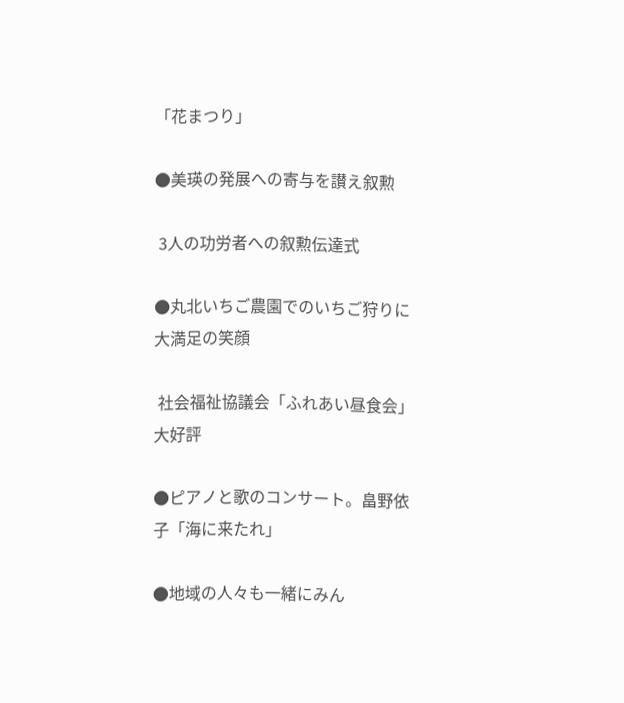「花まつり」

●美瑛の発展への寄与を讃え叙勲

 3人の功労者への叙勲伝達式

●丸北いちご農園でのいちご狩りに大満足の笑顔

 社会福祉協議会「ふれあい昼食会」大好評

●ピアノと歌のコンサート。畠野依子「海に来たれ」

●地域の人々も一緒にみん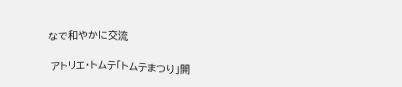なで和やかに交流

 アトリエ・トムテ「トムテまつり」開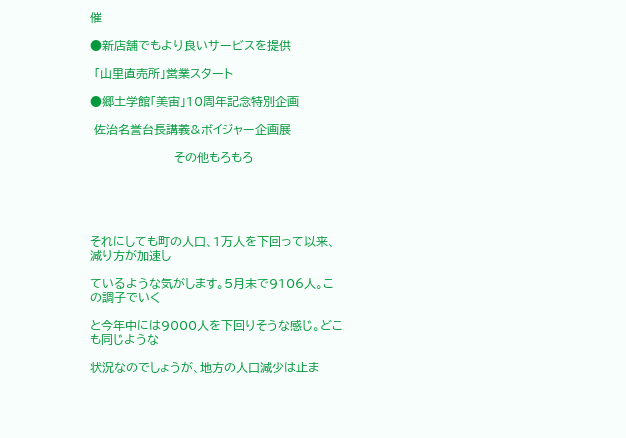催

●新店舗でもより良いサービスを提供

 「山里直売所」営業スタート

●郷土学館「美宙」10周年記念特別企画

 佐治名誉台長講義&ボイジャー企画展

                     その他もろもろ





それにしても町の人口、1万人を下回って以来、減り方が加速し

ているような気がします。5月末で9106人。この調子でいく

と今年中には9000人を下回りそうな感じ。どこも同じような

状況なのでしょうが、地方の人口減少は止ま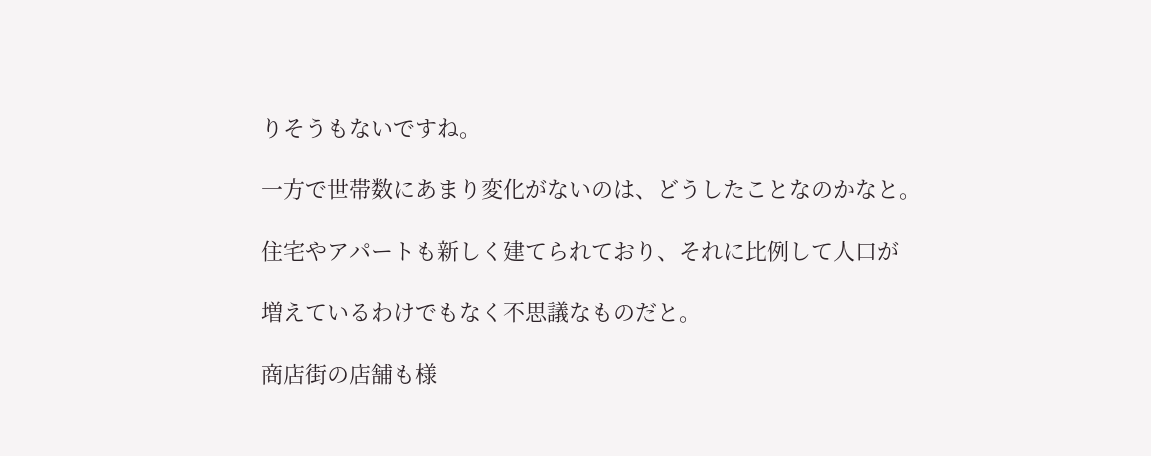りそうもないですね。

一方で世帯数にあまり変化がないのは、どうしたことなのかなと。

住宅やアパートも新しく建てられており、それに比例して人口が

増えているわけでもなく不思議なものだと。

商店街の店舗も様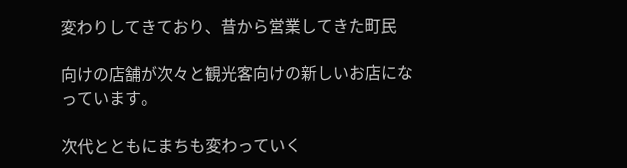変わりしてきており、昔から営業してきた町民

向けの店舗が次々と観光客向けの新しいお店になっています。

次代とともにまちも変わっていく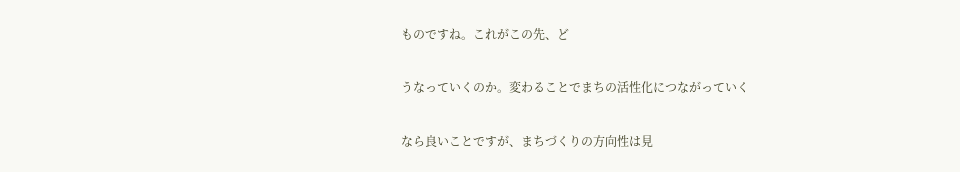ものですね。これがこの先、ど

うなっていくのか。変わることでまちの活性化につながっていく

なら良いことですが、まちづくりの方向性は見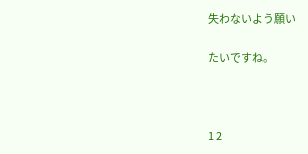失わないよう願い

たいですね。



1 2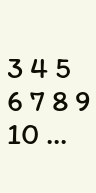3 4 5 6 7 8 9 10 ...